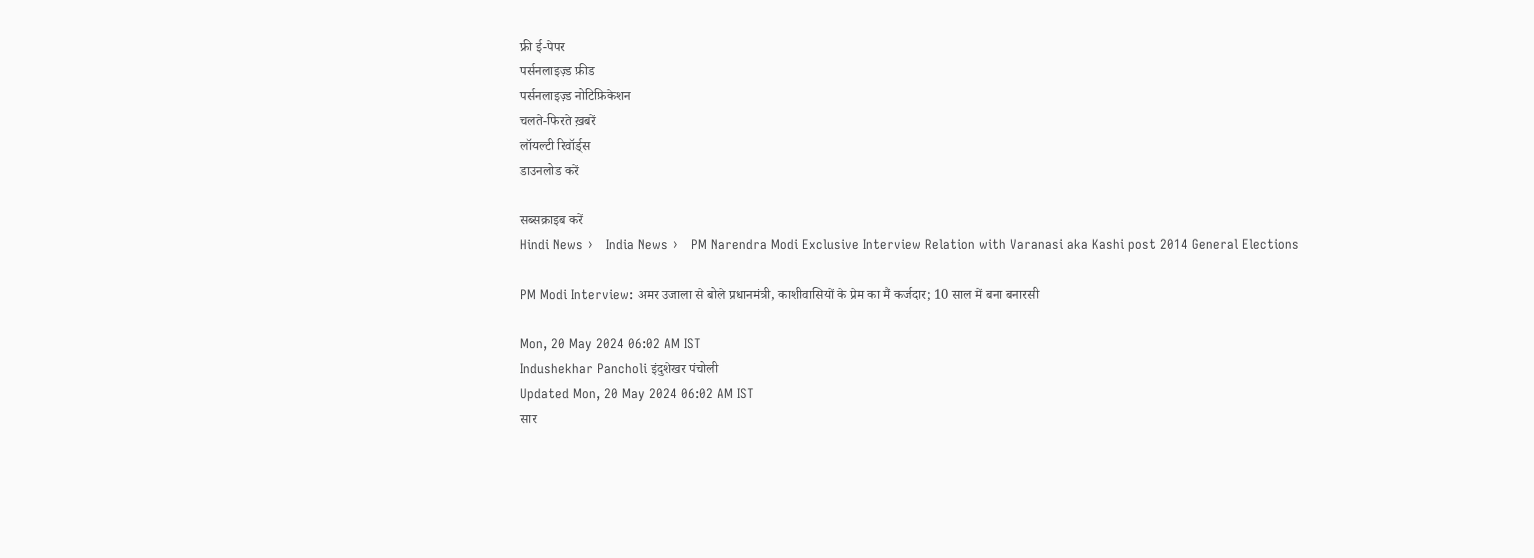फ्री ई-पेपर
पर्सनलाइज़्ड फ़ीड
पर्सनलाइज़्ड नोटिफ़िकेशन
चलते-फिरते ख़बरें
लॉयल्टी रिवॉर्ड्स
डाउनलोड करें

सब्सक्राइब करें
Hindi News ›   India News ›   PM Narendra Modi Exclusive Interview Relation with Varanasi aka Kashi post 2014 General Elections

PM Modi Interview: अमर उजाला से बोले प्रधानमंत्री, काशीवासियों के प्रेम का मैं कर्जदार; 10 साल में बना बनारसी

Mon, 20 May 2024 06:02 AM IST
Indushekhar Pancholi इंदुशेखर पंचोली
Updated Mon, 20 May 2024 06:02 AM IST
सार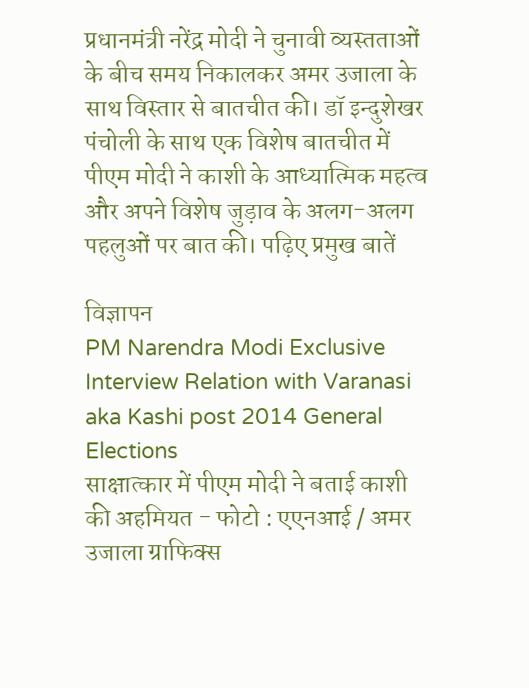प्रधानमंत्री नरेंद्र मोदी ने चुनावी व्यस्तताओं के बीच समय निकालकर अमर उजाला के साथ विस्तार से बातचीत की। डॉ इन्दुशेखर पंचोली के साथ एक विशेष बातचीत में पीएम मोदी ने काशी के आध्यात्मिक महत्व और अपने विशेष जुड़ाव के अलग-अलग पहलुओं पर बात की। पढ़िए प्रमुख बातें

विज्ञापन
PM Narendra Modi Exclusive Interview Relation with Varanasi aka Kashi post 2014 General Elections
साक्षात्कार में पीएम मोदी ने बताई काशी की अहमियत - फोटो : एएनआई / अमर उजाला ग्राफिक्स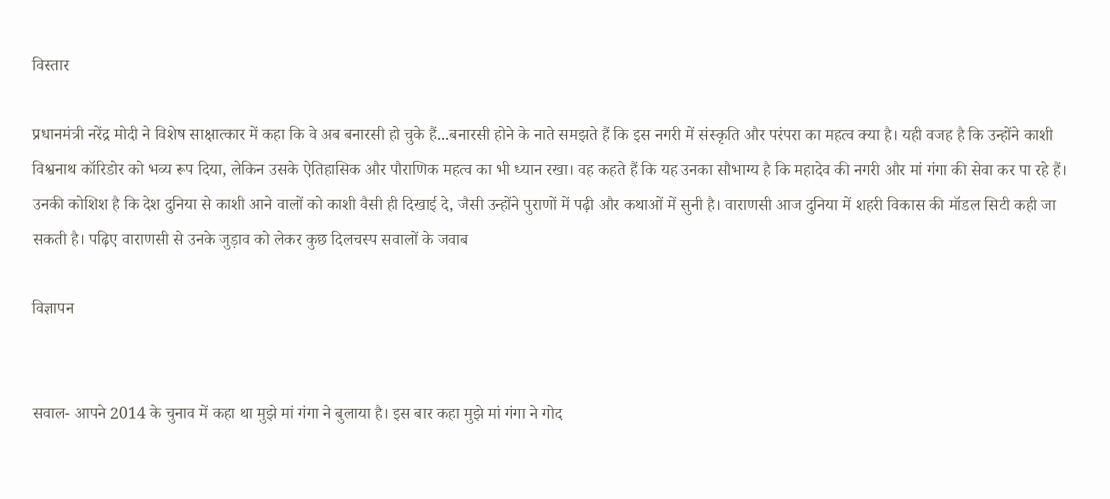विस्तार

प्रधानमंत्री नरेंद्र मोदी ने विशेष साक्षात्कार में कहा कि वे अब बनारसी हो चुके हैं...बनारसी होने के नाते समझते हैं कि इस नगरी में संस्कृति और परंपरा का महत्व क्या है। यही वजह है कि उन्होंने काशी विश्वनाथ कॉरिडोर को भव्य रूप दिया, लेकिन उसके ऐतिहासिक और पौराणिक महत्व का भी ध्यान रखा। वह कहते हैं कि यह उनका सौभाग्य है कि महादेव की नगरी और मां गंगा की सेवा कर पा रहे हैं। उनकी कोशिश है कि देश दुनिया से काशी आने वालों को काशी वैसी ही दिखाई दे, जैसी उन्होंने पुराणों में पढ़ी और कथाओं में सुनी है। वाराणसी आज दुनिया में शहरी विकास की मॉडल सिटी कही जा सकती है। पढ़िए वाराणसी से उनके जुड़ाव को लेकर कुछ दिलचस्प सवालों के जवाब

विज्ञापन


सवाल- आपने 2014 के चुनाव में कहा था मुझे मां गंगा ने बुलाया है। इस बार कहा मुझे मां गंगा ने गोद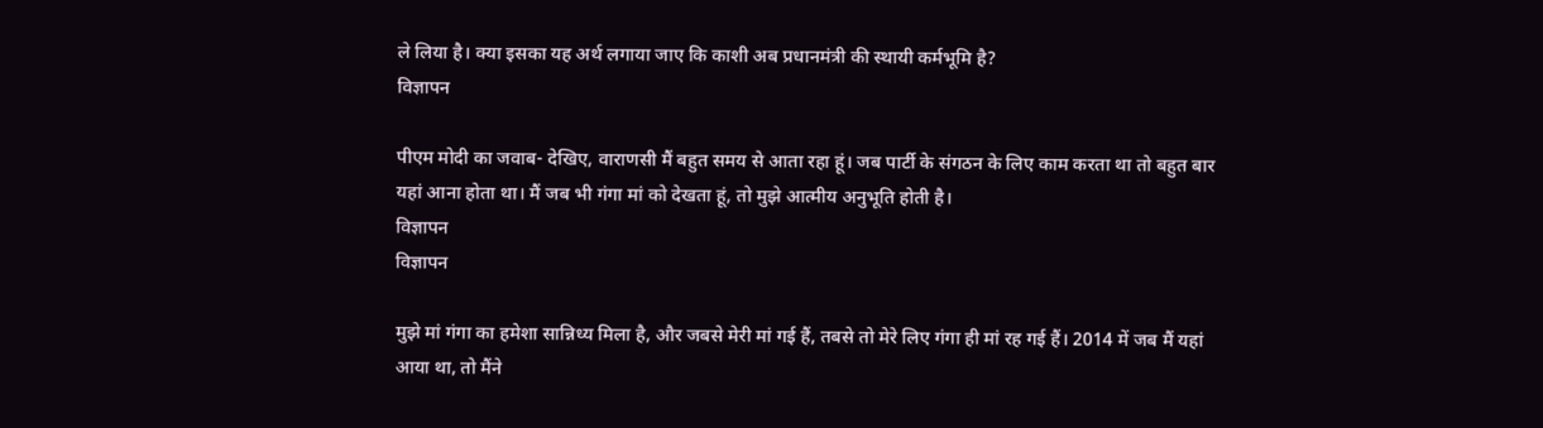ले लिया है। क्या इसका यह अर्थ लगाया जाए कि काशी अब प्रधानमंत्री की स्थायी कर्मभूमि है?
विज्ञापन

पीएम मोदी का जवाब- देखिए, वाराणसी मैं बहुत समय से आता रहा हूं। जब पार्टी के संगठन के लिए काम करता था तो बहुत बार यहां आना होता था। मैं जब भी गंगा मां को देखता हूं, तो मुझे आत्मीय अनुभूति होती है।
विज्ञापन
विज्ञापन

मुझे मां गंगा का हमेशा सान्निध्य मिला है, और जबसे मेरी मां गई हैं, तबसे तो मेरे लिए गंगा ही मां रह गई हैं। 2014 में जब मैं यहां आया था, तो मैंने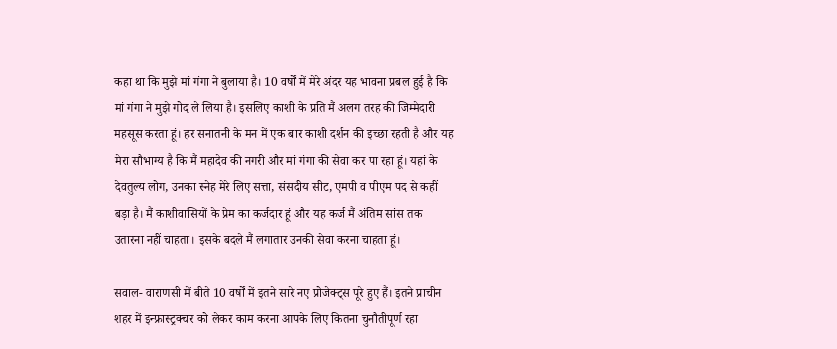कहा था कि मुझे मां गंगा ने बुलाया है। 10 वर्षों में मेरे अंदर यह भावना प्रबल हुई है कि मां गंगा ने मुझे गोद ले लिया है। इसलिए काशी के प्रति मैं अलग तरह की जिम्मेदारी महसूस करता हूं। हर सनातनी के मन में एक बार काशी दर्शन की इच्छा रहती है और यह मेरा सौभाग्य है कि मैं महादेव की नगरी और मां गंगा की सेवा कर पा रहा हूं। यहां के देवतुल्य लोग, उनका स्नेह मेरे लिए सत्ता, संसदीय सीट, एमपी व पीएम पद से कहीं बड़ा है। मैं काशीवासियों के प्रेम का कर्जदार हूं और यह कर्ज मैं अंतिम सांस तक उतारना नहीं चाहता। इसके बदले मैं लगातार उनकी सेवा करना चाहता हूं।

सवाल- वाराणसी में बीते 10 वर्षों में इतने सारे नए प्रोजेक्ट्स पूरे हुए हैं। इतने प्राचीन शहर में इन्फ्रास्ट्रक्चर को लेकर काम करना आपके लिए कितना चुनौतीपूर्ण रहा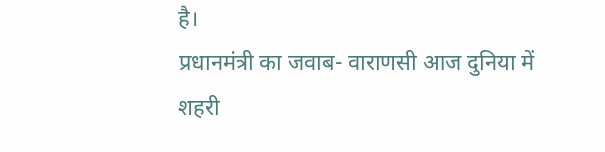है।
प्रधानमंत्री का जवाब- वाराणसी आज दुनिया में शहरी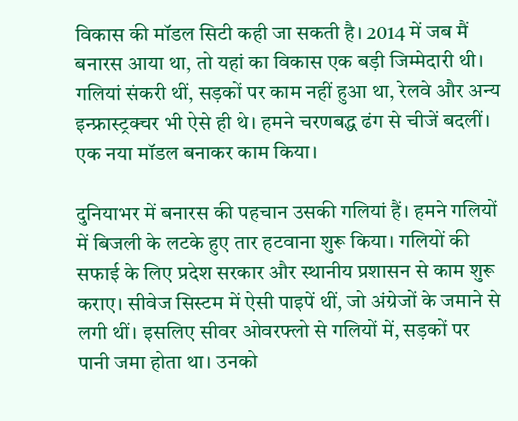विकास की मॉडल सिटी कही जा सकती है। 2014 में जब मैं बनारस आया था, तो यहां का विकास एक बड़ी जिम्मेदारी थी। गलियां संकरी थीं, सड़कों पर काम नहीं हुआ था, रेलवे और अन्य इन्फ्रास्ट्रक्चर भी ऐसे ही थे। हमने चरणबद्ध ढंग से चीजें बदलीं। एक नया मॉडल बनाकर काम किया।

दुनियाभर में बनारस की पहचान उसकी गलियां हैं। हमने गलियों में बिजली के लटके हुए तार हटवाना शुरू किया। गलियों की सफाई के लिए प्रदेश सरकार और स्थानीय प्रशासन से काम शुरू कराए। सीवेज सिस्टम में ऐसी पाइपें थीं, जो अंग्रेजों के जमाने से लगी थीं। इसलिए सीवर ओवरफ्लो से गलियों में, सड़कों पर पानी जमा होता था। उनको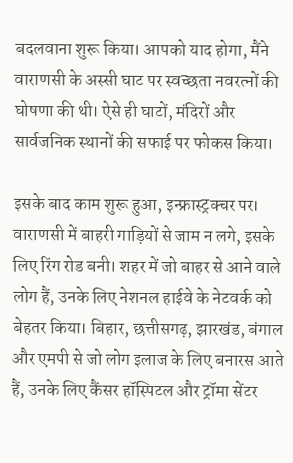बदलवाना शुरू किया। आपको याद होगा, मैंने वाराणसी के अस्सी घाट पर स्वच्छता नवरत्नों की घोषणा की थी। ऐसे ही घाटों, मंदिरों और सार्वजनिक स्थानों की सफाई पर फोकस किया।

इसके बाद काम शुरू हुआ, इन्फ्रास्ट्रक्चर पर। वाराणसी में बाहरी गाड़ियों से जाम न लगे, इसके लिए रिंग रोड बनी। शहर में जो बाहर से आने वाले लोग हैं, उनके लिए नेशनल हाईवे के नेटवर्क को बेहतर किया। बिहार, छत्तीसगढ़, झारखंड, बंगाल और एमपी से जो लोग इलाज के लिए बनारस आते हैं, उनके लिए कैंसर हॉस्पिटल और ट्रॉमा सेंटर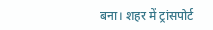बना। शहर में ट्रांसपोर्ट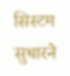सिस्टम सुधारने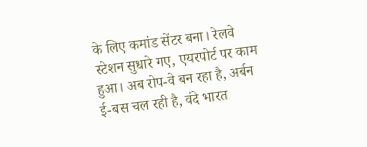के लिए कमांड सेंटर बना। रेलवे स्टेशन सुधारे गए, एयरपोर्ट पर काम हुआ। अब रोप-वे बन रहा है, अर्बन ई-बस चल रही है, वंदे भारत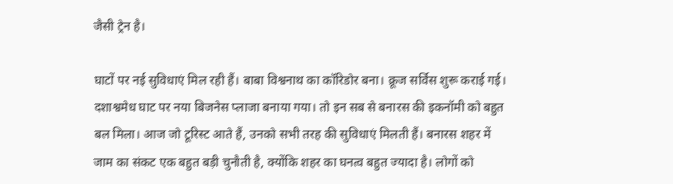जैसी ट्रेन है।

घाटों पर नई सुविधाएं मिल रही हैं। बाबा विश्वनाथ का कॉरिडोर बना। क्रूज सर्विस शुरू कराई गई। दशाश्वमेध घाट पर नया बिजनेस प्लाजा बनाया गया। तो इन सब से बनारस की इकनॉमी को बहुत बल मिला। आज जो टूरिस्ट आते हैं, उनको सभी तरह की सुविधाएं मिलती हैं। बनारस शहर में जाम का संकट एक बहुत बड़ी चुनौती है, क्योंकि शहर का घनत्व बहुत ज्यादा है। लोगों को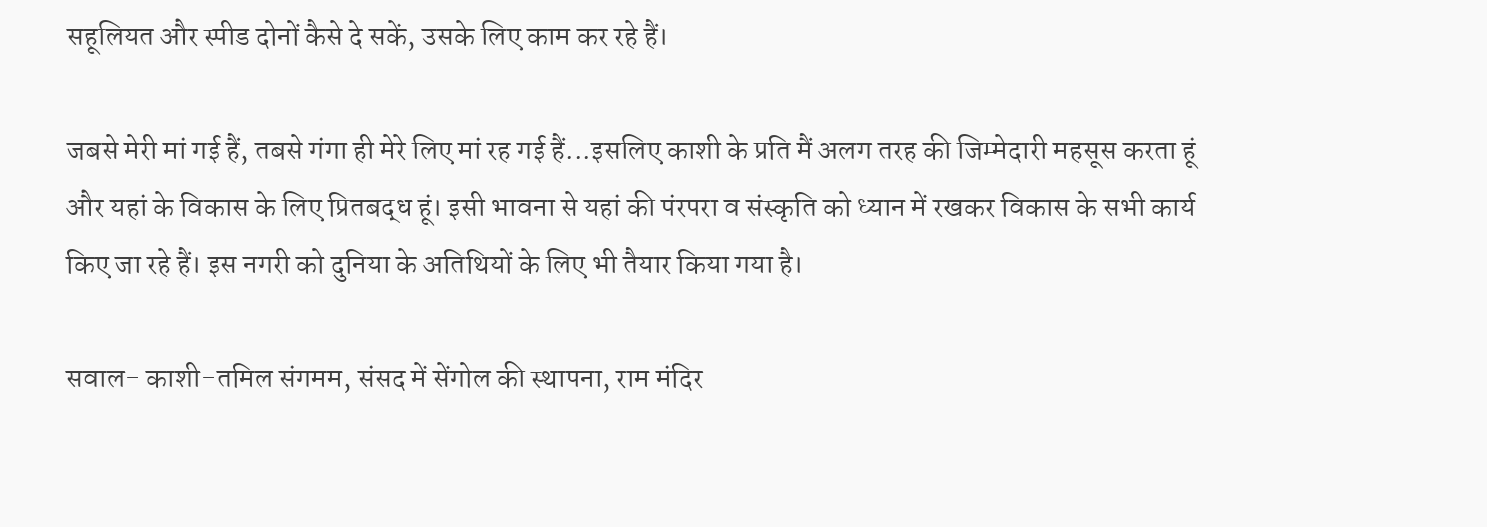सहूलियत और स्पीड दोनों कैसे दे सकें, उसके लिए काम कर रहे हैं।

जबसे मेरी मां गई हैं, तबसे गंगा ही मेरे लिए मां रह गई हैं...इसलिए काशी के प्रति मैं अलग तरह की जिम्मेदारी महसूस करता हूं और यहां के विकास के लिए प्रितबद्ध हूं। इसी भावना से यहां की पंरपरा व संस्कृति को ध्यान में रखकर विकास के सभी कार्य किए जा रहे हैं। इस नगरी को दुनिया के अतिथियों के लिए भी तैयार किया गया है।

सवाल- काशी-तमिल संगमम, संसद में सेंगोल की स्थापना, राम मंदिर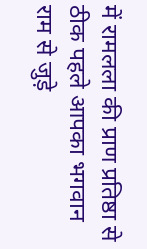में रामलला की प्राण प्रतिष्ठा से ठीक पहले आपका भगवान राम से जुड़े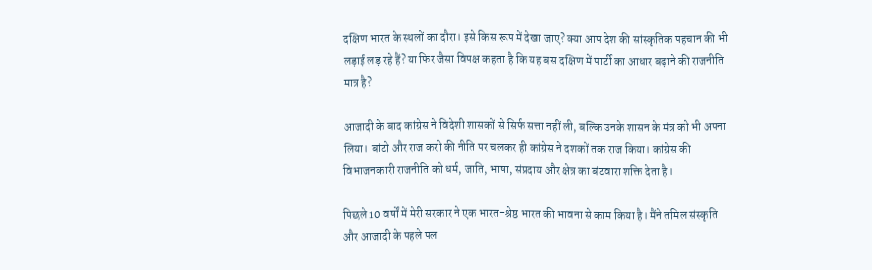दक्षिण भारत के स्थलों का दौरा। इसे किस रूप में देखा जाए? क्या आप देश की सांस्कृतिक पहचान की भी लड़ाई लड़ रहे हैं? या फिर जैसा विपक्ष कहता है कि यह बस दक्षिण में पार्टी का आधार बढ़ाने की राजनीति मात्र है?

आजादी के बाद कांग्रेस ने विदेशी शासकों से सिर्फ सत्ता नहीं ली, बल्कि उनके शासन के मंत्र को भी अपना लिया। बांटो और राज करो की नीति पर चलकर ही कांग्रेस ने दशकों तक राज किया। कांग्रेस की विभाजनकारी राजनीति को धर्म, जाति, भाषा, संप्रदाय और क्षेत्र का बंटवारा शक्ति देता है।

पिछले 10 वर्षों में मेरी सरकार ने एक भारत-श्रेष्ठ भारत की भावना से काम किया है। मैंने तमिल संस्कृति और आजादी के पहले पल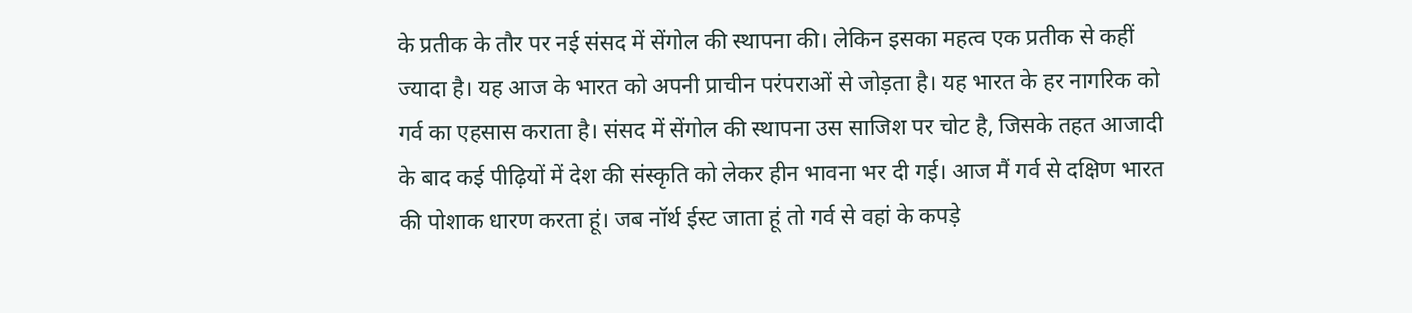के प्रतीक के तौर पर नई संसद में सेंगोल की स्थापना की। लेकिन इसका महत्व एक प्रतीक से कहीं ज्यादा है। यह आज के भारत को अपनी प्राचीन परंपराओं से जोड़ता है। यह भारत के हर नागरिक को गर्व का एहसास कराता है। संसद में सेंगोल की स्थापना उस साजिश पर चोट है, जिसके तहत आजादी के बाद कई पीढ़ियों में देश की संस्कृति को लेकर हीन भावना भर दी गई। आज मैं गर्व से दक्षिण भारत की पोशाक धारण करता हूं। जब नॉर्थ ईस्ट जाता हूं तो गर्व से वहां के कपड़े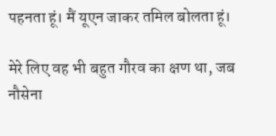पहनता हूं। मैं यूएन जाकर तमिल बोलता हूं।

मेरे लिए वह भी बहुत गौरव का क्षण था, जब नौसेना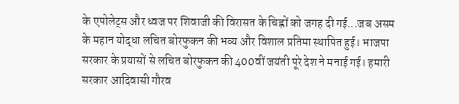के एपोलेट्स और ध्वज पर शिवाजी की विरासत के चिह्नों को जगह दी गई...जब असम के महान योद्धा लचित बोरफुकन की भव्य और विशाल प्रतिमा स्थापित हुई। भाजपा सरकार के प्रयासों से लचित बोरफुकन की 400वीं जयंती पूरे देश ने मनाई गई। हमारी सरकार आदिवासी गौरव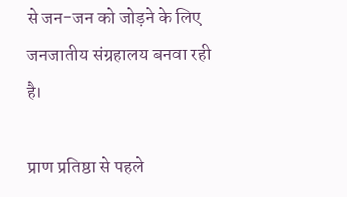से जन-जन को जोड़ने के लिए जनजातीय संग्रहालय बनवा रही है।

प्राण प्रतिष्ठा से पहले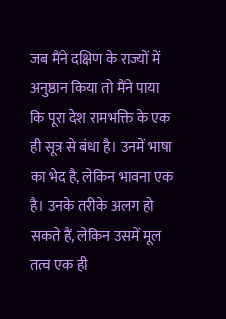जब मैंने दक्षिण के राज्यों में अनुष्ठान किया तो मैंने पाया कि पूरा देश रामभक्ति के एक ही सूत्र से बंधा है। उनमें भाषा का भेद है, लेकिन भावना एक है। उनके तरीके अलग हो सकते हैं, लेकिन उसमें मूल तत्व एक ही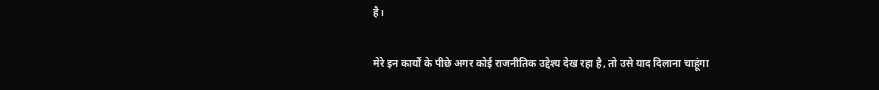है।

मेरे इन कार्यों के पीछे अगर कोई राजनीतिक उद्देश्य देख रहा है, तो उसे याद दिलाना चाहूंगा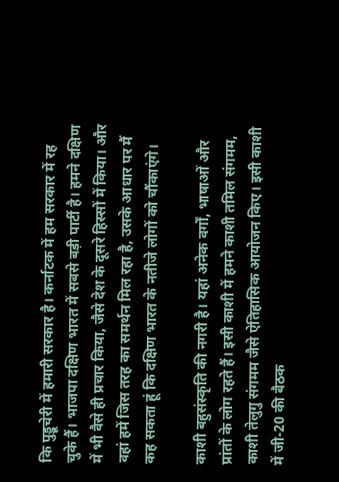कि पुड्डूचेरी में हमारी सरकार है। कर्नाटक में हम सरकार में रह चुके हैं। भाजपा दक्षिण भारत में सबसे बड़ी पार्टी है। हमने दक्षिण में भी वैसे ही प्रचार किया, जैसे देश के दूसरे हिस्सों में किया। और वहां हमें जिस तरह का समर्थन मिल रहा है, उसके आधार पर मैं कह सकता हूं कि दक्षिण भारत के नतीजे लोगों को चौंकाएंगे।

काशी बहुसंस्कृति की नगरी है। यहां अनेक वर्गों, भाषाओं और प्रांतों के लोग रहते हैं। इसी काशी में हमने काशी तमिल संगमम, काशी तेलुगु संगमम जैसे ऐतिहासिक आयोजन किए। इसी काशी में जी-20 की बैठक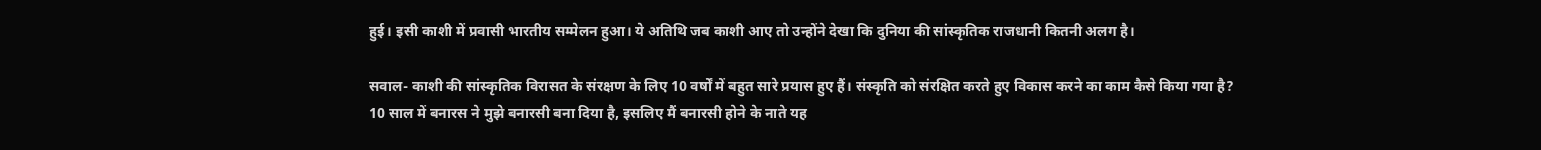हुई। इसी काशी में प्रवासी भारतीय सम्मेलन हुआ। ये अतिथि जब काशी आए तो उन्होंने देखा कि दुनिया की सांस्कृतिक राजधानी कितनी अलग है।

सवाल- काशी की सांस्कृतिक विरासत के संरक्षण के लिए 10 वर्षों में बहुत सारे प्रयास हुए हैं। संस्कृति को संरक्षित करते हुए विकास करने का काम कैसे किया गया है?
10 साल में बनारस ने मुझे बनारसी बना दिया है, इसलिए मैं बनारसी होने के नाते यह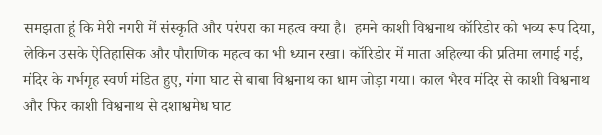समझता हूं कि मेरी नगरी में संस्कृति और परंपरा का महत्व क्या है।  हमने काशी विश्वनाथ कॉरिडोर को भव्य रूप दिया, लेकिन उसके ऐतिहासिक और पौराणिक महत्व का भी ध्यान रखा। कॉरिडोर में माता अहिल्या की प्रतिमा लगाई गई, मंदिर के गर्भगृह स्वर्ण मंडित हुए, गंगा घाट से बाबा विश्वनाथ का धाम जोड़ा गया। काल भैरव मंदिर से काशी विश्वनाथ और फिर काशी विश्वनाथ से दशाश्वमेध घाट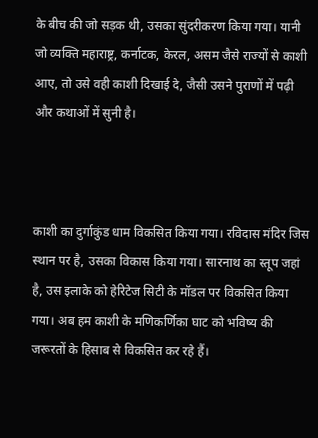के बीच की जो सड़क थी, उसका सुंदरीकरण किया गया। यानी जो व्यक्ति महाराष्ट्र, कर्नाटक, केरल, असम जैसे राज्यों से काशी आए, तो उसे वही काशी दिखाई दे, जैसी उसने पुराणों में पढ़ी और कथाओं में सुनी है।



काशी का दुर्गाकुंड धाम विकसित किया गया। रविदास मंदिर जिस स्थान पर है, उसका विकास किया गया। सारनाथ का स्तूप जहां है, उस इलाके को हेरिटेज सिटी के मॉडल पर विकसित किया गया। अब हम काशी के मणिकर्णिका घाट को भविष्य की जरूरतों के हिसाब से विकसित कर रहे हैं।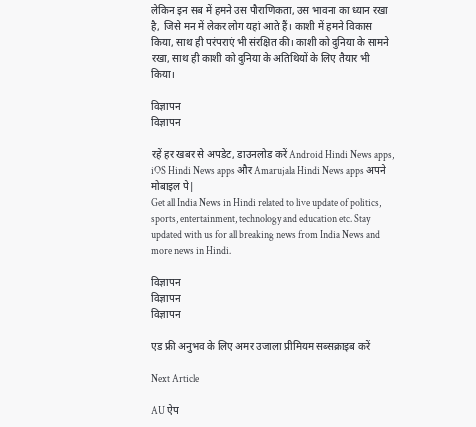लेकिन इन सब में हमने उस पौराणिकता, उस भावना का ध्यान रखा है, जिसे मन में लेकर लोग यहां आते हैं। काशी में हमने विकास किया, साथ ही परंपराएं भी संरक्षित की। काशी को दुनिया के सामने रखा, साथ ही काशी को दुनिया के अतिथियों के लिए तैयार भी किया।

विज्ञापन
विज्ञापन

रहें हर खबर से अपडेट, डाउनलोड करें Android Hindi News apps, iOS Hindi News apps और Amarujala Hindi News apps अपने मोबाइल पे|
Get all India News in Hindi related to live update of politics, sports, entertainment, technology and education etc. Stay updated with us for all breaking news from India News and more news in Hindi.

विज्ञापन
विज्ञापन
विज्ञापन

एड फ्री अनुभव के लिए अमर उजाला प्रीमियम सब्सक्राइब करें

Next Article

AU ऐप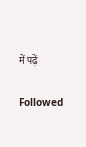में पढ़ें

Followed